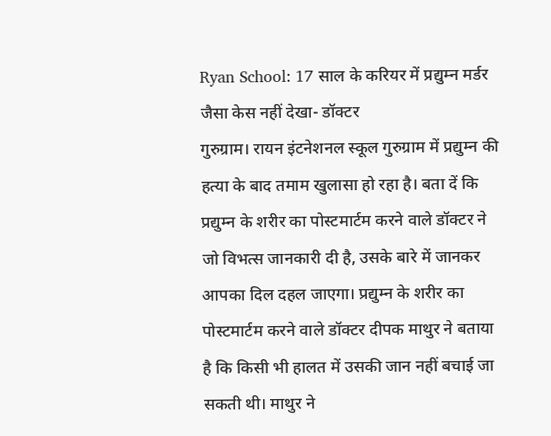Ryan School: 17 साल के करियर में प्रद्युम्न मर्डर जैसा केस नहीं देखा- डॉक्टर
गुरुग्राम। रायन इंटनेशनल स्कूल गुरुग्राम में प्रद्युम्न की हत्या के बाद तमाम खुलासा हो रहा है। बता दें कि प्रद्युम्न के शरीर का पोस्टमार्टम करने वाले डॉक्टर ने जो विभत्स जानकारी दी है, उसके बारे में जानकर आपका दिल दहल जाएगा। प्रद्युम्न के शरीर का पोस्टमार्टम करने वाले डॉक्टर दीपक माथुर ने बताया है कि किसी भी हालत में उसकी जान नहीं बचाई जा सकती थी। माथुर ने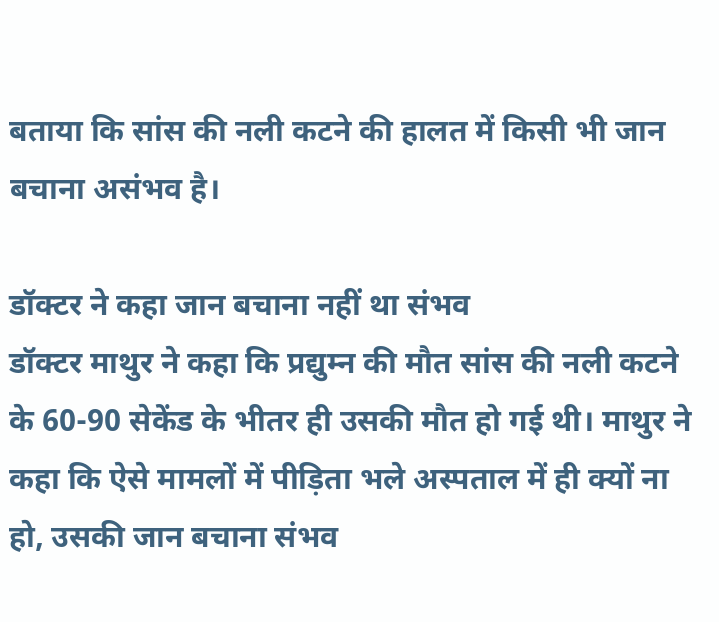बताया कि सांस की नली कटने की हालत में किसी भी जान बचाना असंभव है।

डॉक्टर ने कहा जान बचाना नहीं था संभव
डॉक्टर माथुर ने कहा कि प्रद्युम्न की मौत सांस की नली कटने के 60-90 सेकेंड के भीतर ही उसकी मौत हो गई थी। माथुर ने कहा कि ऐसे मामलों में पीड़िता भले अस्पताल में ही क्यों ना हो, उसकी जान बचाना संभव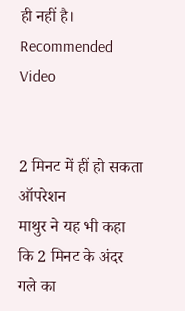ही नहीं है।
Recommended Video


2 मिनट में हीं हो सकता ऑपरेशन
माथुर ने यह भी कहा कि 2 मिनट के अंदर गले का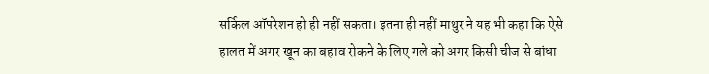सर्किल ऑपरेशन हो ही नहीं सकता। इतना ही नहीं माथुर ने यह भी कहा कि ऐसे हालत में अगर खून का बहाव रोकने के लिए गले को अगर किसी चीज से बांधा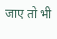जाए तो भी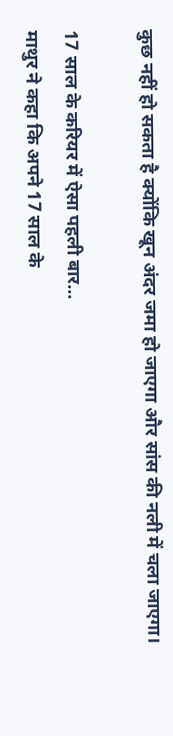कुछ नहीं हो सकता है क्योंकि खून अंदर जमा हो जाएगा और सांस की नली में चला जाएगा।

17 साल के करियर में ऐसा पहली बार...
माथुर ने कहा कि अपने 17 साल के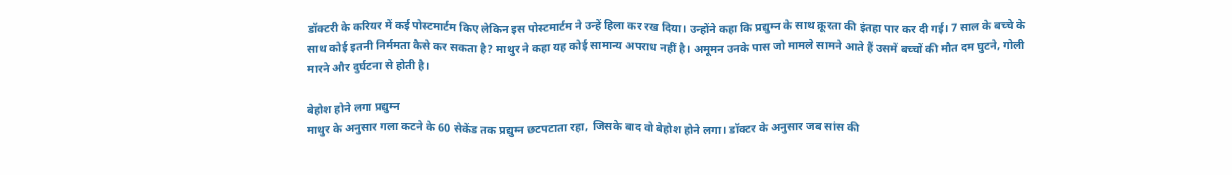डॉक्टरी के करियर में कई पोस्टमार्टम किए लेकिन इस पोस्टमार्टम ने उन्हें हिला कर रख दिया। उन्होंने कहा कि प्रद्युम्न के साथ क्रूरता की इंतहा पार कर दी गई। 7 साल के बच्चे के साथ कोई इतनी निर्ममता कैसे कर सकता है? माथुर ने कहा यह कोई सामान्य अपराध नहीं है। अमूमन उनके पास जो मामले सामने आते हैं उसमें बच्चों की मौत दम घुटने, गोली मारने और दुर्घटना से होती है।

बेहोश होने लगा प्रद्युम्न
माथुर के अनुसार गला कटने के 60 सेकेंड तक प्रद्युम्न छटपटाता रहा, जिसके बाद वो बेहोश होने लगा। डॉक्टर के अनुसार जब सांस की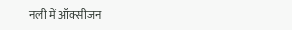नली में ऑक्सीजन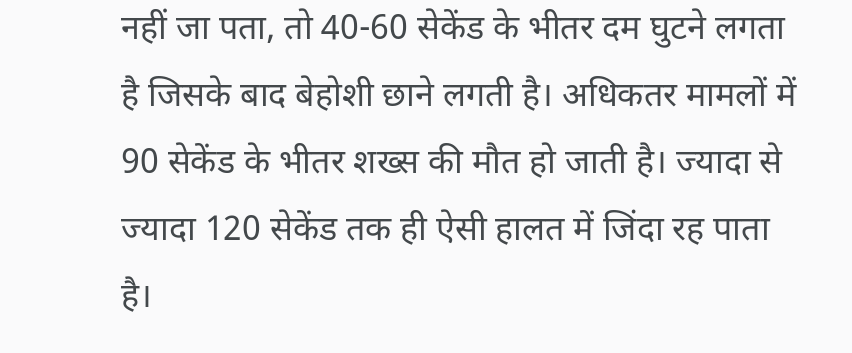नहीं जा पता, तो 40-60 सेकेंड के भीतर दम घुटने लगता है जिसके बाद बेहोशी छाने लगती है। अधिकतर मामलों में 90 सेकेंड के भीतर शख्स की मौत हो जाती है। ज्यादा से ज्यादा 120 सेकेंड तक ही ऐसी हालत में जिंदा रह पाता है।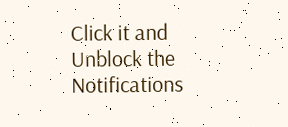Click it and Unblock the Notifications